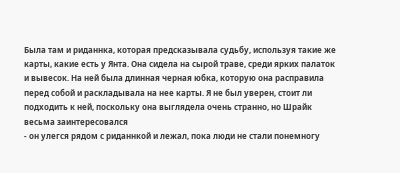Была там и риданнка, которая предсказывала судьбу, используя такие же карты, какие есть у Янта. Она сидела на сырой траве, среди ярких палаток и вывесок. На ней была длинная черная юбка, которую она расправила перед собой и раскладывала на нее карты. Я не был уверен, стоит ли подходить к ней, поскольку она выглядела очень странно, но Шрайк весьма заинтересовался
- он улегся рядом с риданнкой и лежал, пока люди не стали понемногу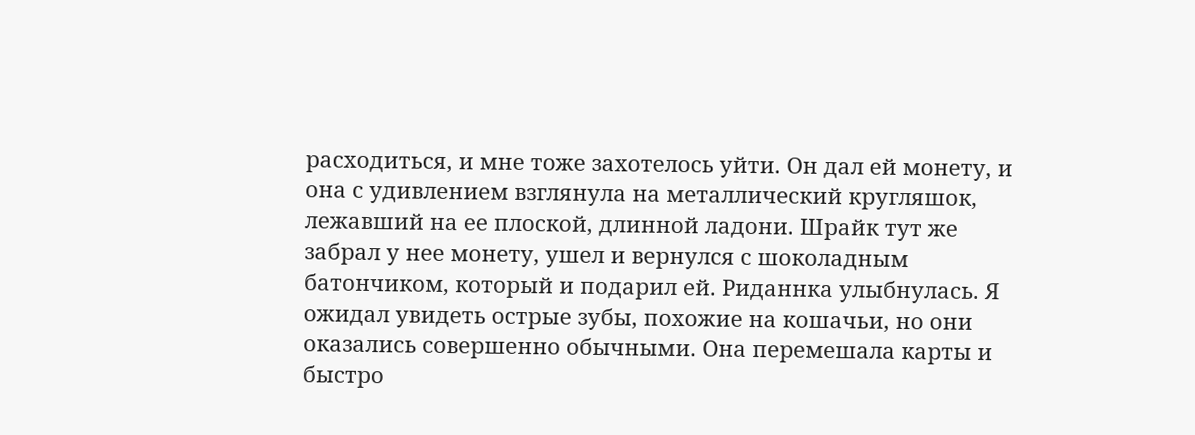расходиться, и мне тоже захотелось уйти. Он дал ей монету, и она с удивлением взглянула на металлический кругляшок, лежавший на ее плоской, длинной ладони. Шрайк тут же забрал у нее монету, ушел и вернулся с шоколадным батончиком, который и подарил ей. Риданнка улыбнулась. Я ожидал увидеть острые зубы, похожие на кошачьи, но они оказались совершенно обычными. Она перемешала карты и быстро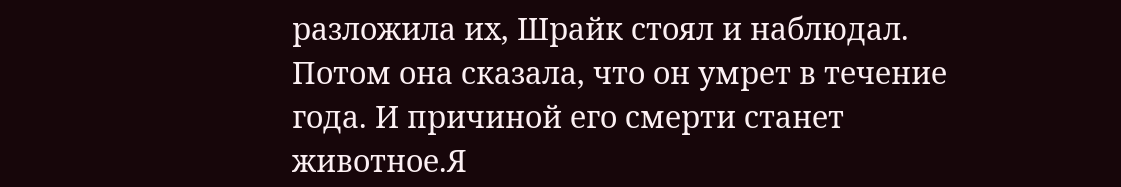разложила их, Шрайк стоял и наблюдал. Потом она сказала, что он умрет в течение года. И причиной его смерти станет животное.Я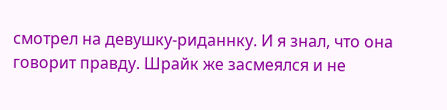смотрел на девушку-риданнку. И я знал, что она говорит правду. Шрайк же засмеялся и не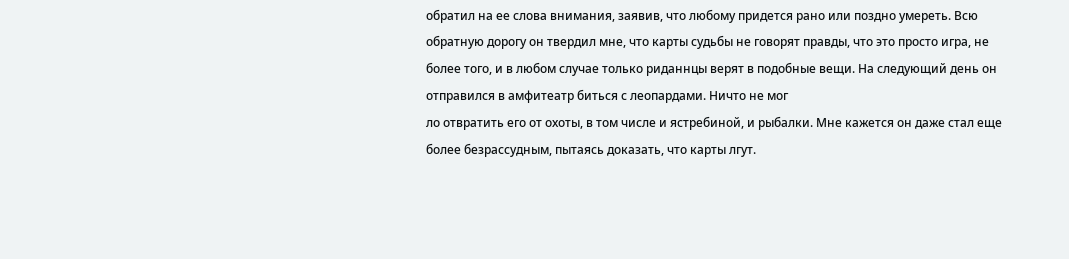обратил на ее слова внимания, заявив, что любому придется рано или поздно умереть. Всю обратную дорогу он твердил мне, что карты судьбы не говорят правды, что это просто игра, не более того, и в любом случае только риданнцы верят в подобные вещи. На следующий день он отправился в амфитеатр биться с леопардами. Ничто не мог
ло отвратить его от охоты, в том числе и ястребиной, и рыбалки. Мне кажется он даже стал еще более безрассудным, пытаясь доказать, что карты лгут.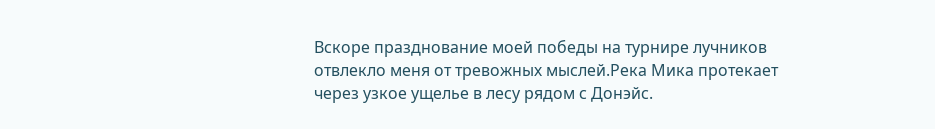Вскоре празднование моей победы на турнире лучников отвлекло меня от тревожных мыслей.Река Мика протекает через узкое ущелье в лесу рядом с Донэйс.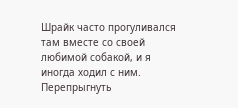Шрайк часто прогуливался там вместе со своей любимой собакой, и я иногда ходил с ним. Перепрыгнуть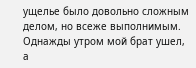ущелье было довольно сложным делом, но всеже выполнимым. Однажды утром мой брат ушел, а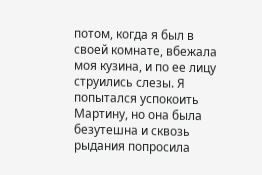потом, когда я был в своей комнате, вбежала моя кузина, и по ее лицу струились слезы. Я попытался успокоить Мартину, но она была безутешна и сквозь рыдания попросила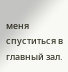меня спуститься в главный зал.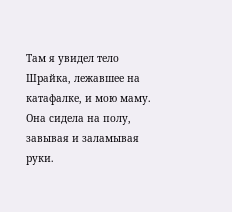Там я увидел тело Шрайка, лежавшее на катафалке, и мою маму. Она сидела на полу, завывая и заламывая руки.